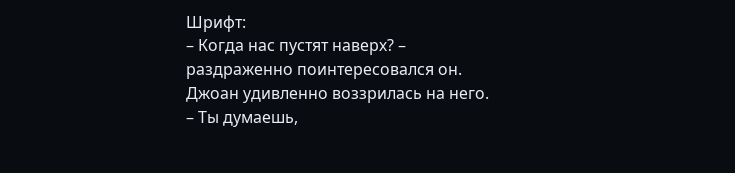Шрифт:
– Когда нас пустят наверх? – раздраженно поинтересовался он.
Джоан удивленно воззрилась на него.
– Ты думаешь,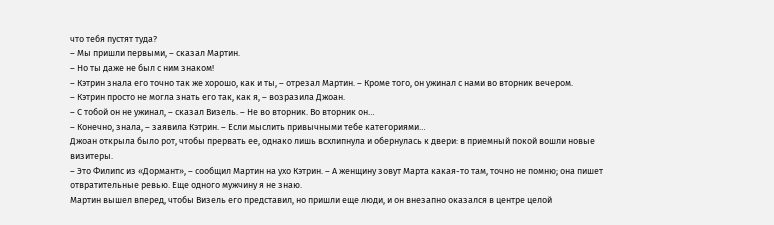что тебя пустят туда?
– Мы пришли первыми, – сказал Мартин.
– Но ты даже не был с ним знаком!
– Кэтрин знала его точно так же хорошо, как и ты, – отрезал Мартин. – Кроме того, он ужинал с нами во вторник вечером.
– Кэтрин просто не могла знать его так, как я, – возразила Джоан.
– С тобой он не ужинал, – сказал Визель. – Не во вторник. Во вторник он…
– Конечно, знала, – заявила Кэтрин. – Если мыслить привычными тебе категориями…
Джоан открыла было рот, чтобы прервать ее, однако лишь всхлипнула и обернулась к двери: в приемный покой вошли новые визитеры.
– Это Филипс из «Дормант», – сообщил Мартин на ухо Кэтрин. – А женщину зовут Марта какая-то там, точно не помню; она пишет отвратительные ревью. Еще одного мужчину я не знаю.
Мартин вышел вперед, чтобы Визель его представил, но пришли еще люди, и он внезапно оказался в центре целой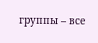группы – все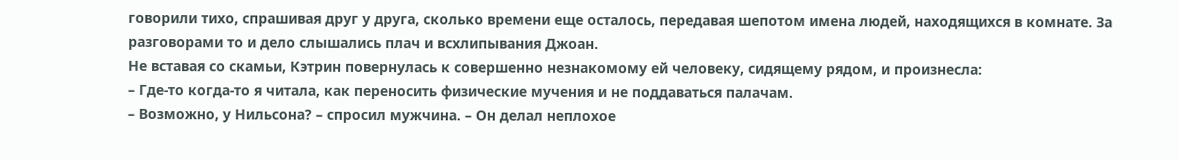говорили тихо, спрашивая друг у друга, сколько времени еще осталось, передавая шепотом имена людей, находящихся в комнате. За разговорами то и дело слышались плач и всхлипывания Джоан.
Не вставая со скамьи, Кэтрин повернулась к совершенно незнакомому ей человеку, сидящему рядом, и произнесла:
– Где-то когда-то я читала, как переносить физические мучения и не поддаваться палачам.
– Возможно, у Нильсона? – спросил мужчина. – Он делал неплохое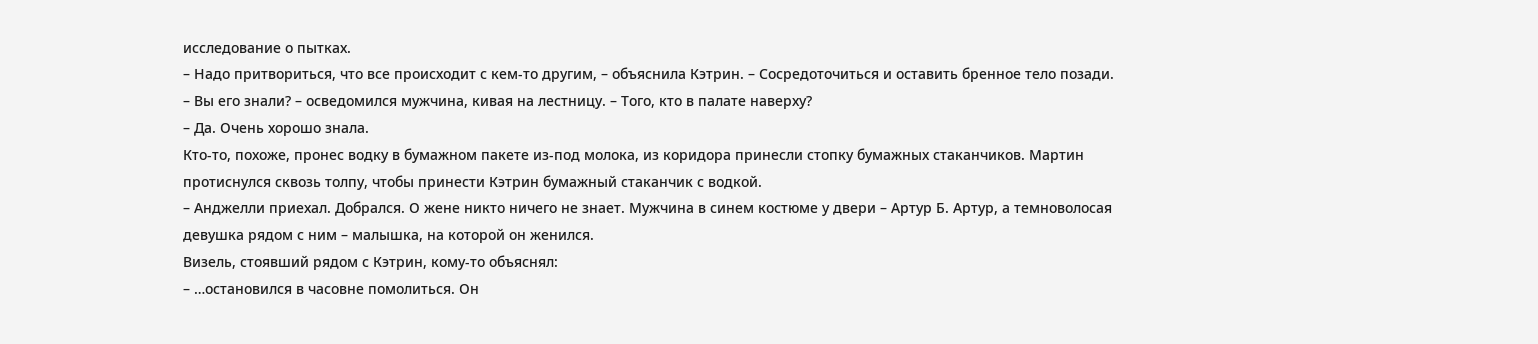исследование о пытках.
– Надо притвориться, что все происходит с кем-то другим, – объяснила Кэтрин. – Сосредоточиться и оставить бренное тело позади.
– Вы его знали? – осведомился мужчина, кивая на лестницу. – Того, кто в палате наверху?
– Да. Очень хорошо знала.
Кто-то, похоже, пронес водку в бумажном пакете из-под молока, из коридора принесли стопку бумажных стаканчиков. Мартин протиснулся сквозь толпу, чтобы принести Кэтрин бумажный стаканчик с водкой.
– Анджелли приехал. Добрался. О жене никто ничего не знает. Мужчина в синем костюме у двери – Артур Б. Артур, а темноволосая девушка рядом с ним – малышка, на которой он женился.
Визель, стоявший рядом с Кэтрин, кому-то объяснял:
– …остановился в часовне помолиться. Он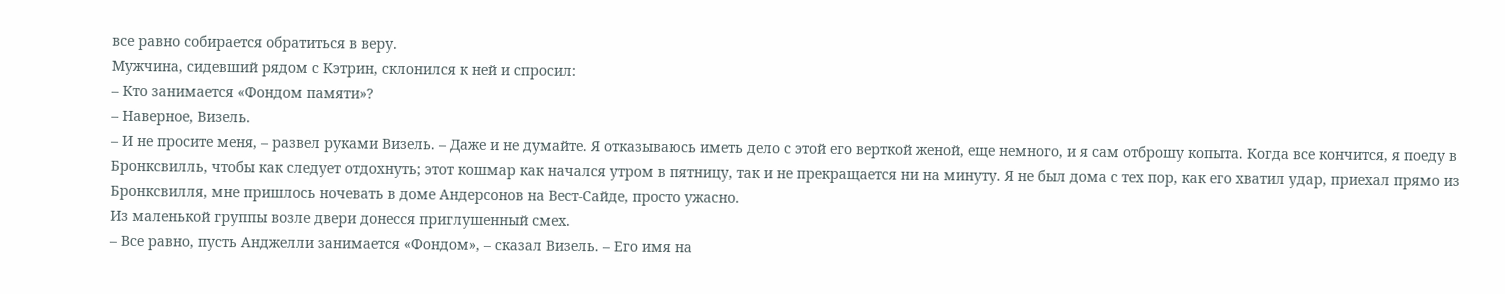все равно собирается обратиться в веру.
Мужчина, сидевший рядом с Кэтрин, склонился к ней и спросил:
– Кто занимается «Фондом памяти»?
– Наверное, Визель.
– И не просите меня, – развел руками Визель. – Даже и не думайте. Я отказываюсь иметь дело с этой его верткой женой, еще немного, и я сам отброшу копыта. Когда все кончится, я поеду в Бронксвилль, чтобы как следует отдохнуть; этот кошмар как начался утром в пятницу, так и не прекращается ни на минуту. Я не был дома с тех пор, как его хватил удар, приехал прямо из Бронксвилля, мне пришлось ночевать в доме Андерсонов на Вест-Сайде, просто ужасно.
Из маленькой группы возле двери донесся приглушенный смех.
– Все равно, пусть Анджелли занимается «Фондом», – сказал Визель. – Его имя на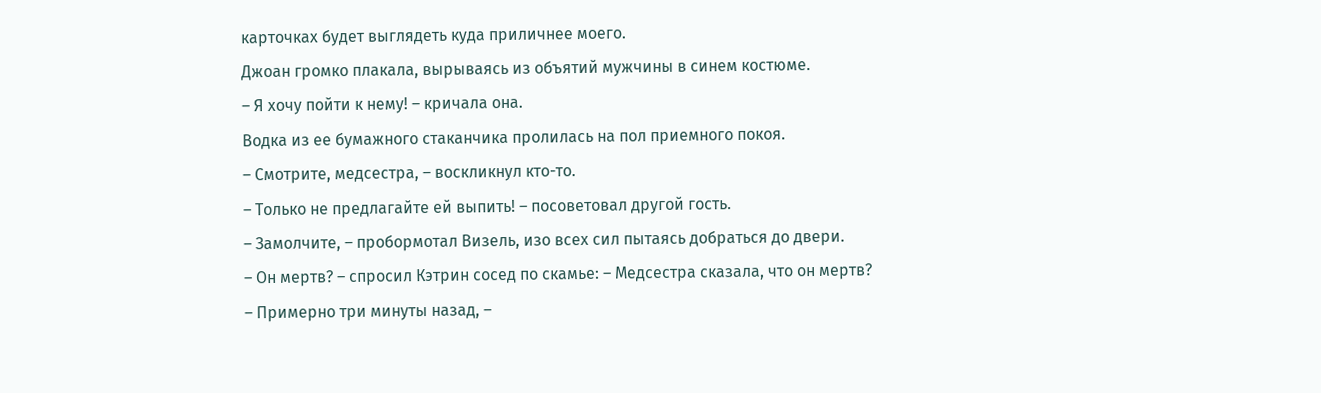карточках будет выглядеть куда приличнее моего.
Джоан громко плакала, вырываясь из объятий мужчины в синем костюме.
– Я хочу пойти к нему! – кричала она.
Водка из ее бумажного стаканчика пролилась на пол приемного покоя.
– Смотрите, медсестра, – воскликнул кто-то.
– Только не предлагайте ей выпить! – посоветовал другой гость.
– Замолчите, – пробормотал Визель, изо всех сил пытаясь добраться до двери.
– Он мертв? – спросил Кэтрин сосед по скамье: – Медсестра сказала, что он мертв?
– Примерно три минуты назад, –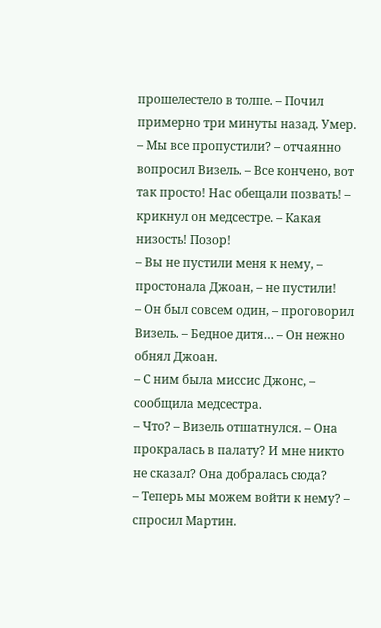прошелестело в толпе. – Почил примерно три минуты назад. Умер.
– Мы все пропустили? – отчаянно вопросил Визель. – Все кончено, вот так просто! Нас обещали позвать! – крикнул он медсестре. – Какая низость! Позор!
– Вы не пустили меня к нему, – простонала Джоан, – не пустили!
– Он был совсем один, – проговорил Визель. – Бедное дитя… – Он нежно обнял Джоан.
– С ним была миссис Джонс, – сообщила медсестра.
– Что? – Визель отшатнулся. – Она прокралась в палату? И мне никто не сказал? Она добралась сюда?
– Теперь мы можем войти к нему? – спросил Мартин.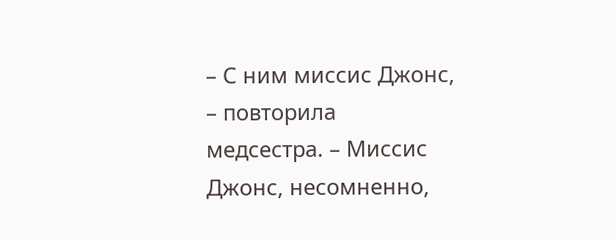– С ним миссис Джонс, – повторила медсестра. – Миссис Джонс, несомненно,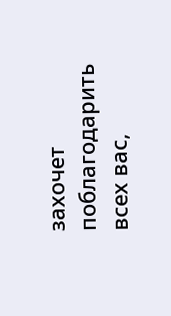захочет поблагодарить всех вас,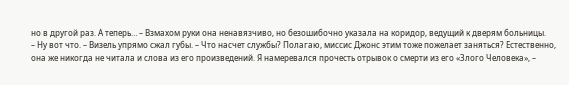но в другой раз. А теперь… – Взмахом руки она ненавязчиво, но безошибочно указала на коридор, ведущий к дверям больницы.
– Ну вот что. – Визель упрямо сжал губы. – Что насчет службы? Полагаю, миссис Джонс этим тоже пожелает заняться? Естественно, она же никогда не читала и слова из его произведений. Я намеревался прочесть отрывок о смерти из его «Злого Человека», –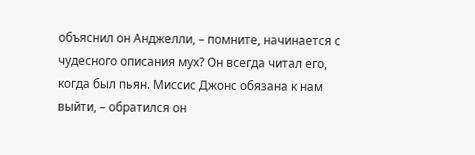объяснил он Анджелли, – помните, начинается с чудесного описания мух? Он всегда читал его, когда был пьян. Миссис Джонс обязана к нам выйти, – обратился он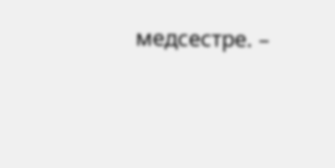медсестре. –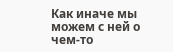Как иначе мы можем с ней о чем-то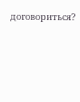договориться?